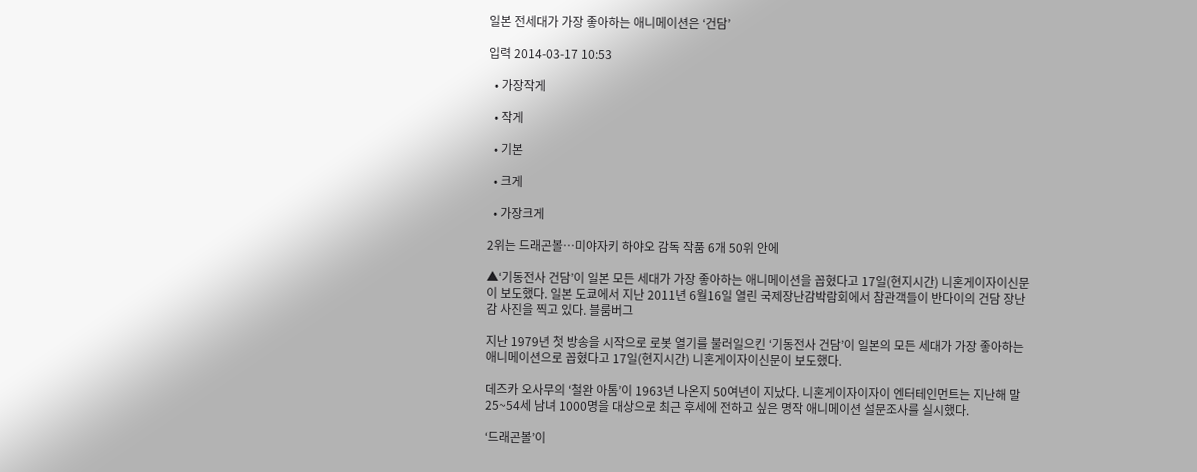일본 전세대가 가장 좋아하는 애니메이션은 ‘건담’

입력 2014-03-17 10:53

  • 가장작게

  • 작게

  • 기본

  • 크게

  • 가장크게

2위는 드래곤볼…미야자키 하야오 감독 작품 6개 50위 안에

▲‘기동전사 건담’이 일본 모든 세대가 가장 좋아하는 애니메이션을 꼽혔다고 17일(현지시간) 니혼게이자이신문이 보도했다. 일본 도쿄에서 지난 2011년 6월16일 열린 국제장난감박람회에서 참관객들이 반다이의 건담 장난감 사진을 찍고 있다. 블룸버그

지난 1979년 첫 방송을 시작으로 로봇 열기를 불러일으킨 ‘기동전사 건담’이 일본의 모든 세대가 가장 좋아하는 애니메이션으로 꼽혔다고 17일(현지시간) 니혼게이자이신문이 보도했다.

데즈카 오사무의 ‘철완 아톰’이 1963년 나온지 50여년이 지났다. 니혼게이자이자이 엔터테인먼트는 지난해 말 25~54세 남녀 1000명을 대상으로 최근 후세에 전하고 싶은 명작 애니메이션 설문조사를 실시했다.

‘드래곤볼’이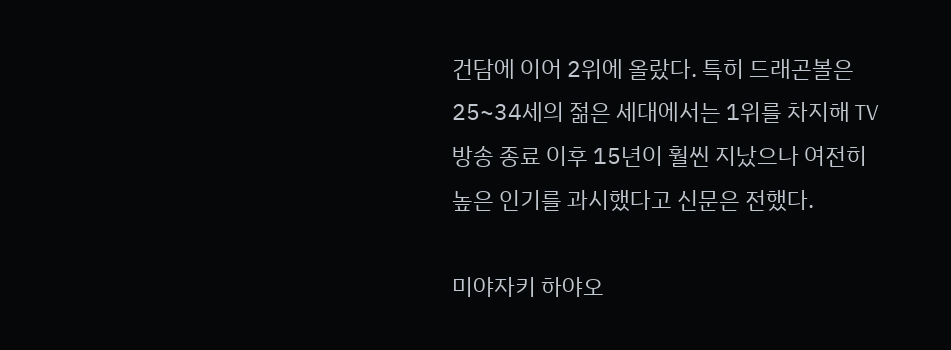건담에 이어 2위에 올랐다. 특히 드래곤볼은 25~34세의 젊은 세대에서는 1위를 차지해 TV방송 종료 이후 15년이 훨씬 지났으나 여전히 높은 인기를 과시했다고 신문은 전했다.

미야자키 하야오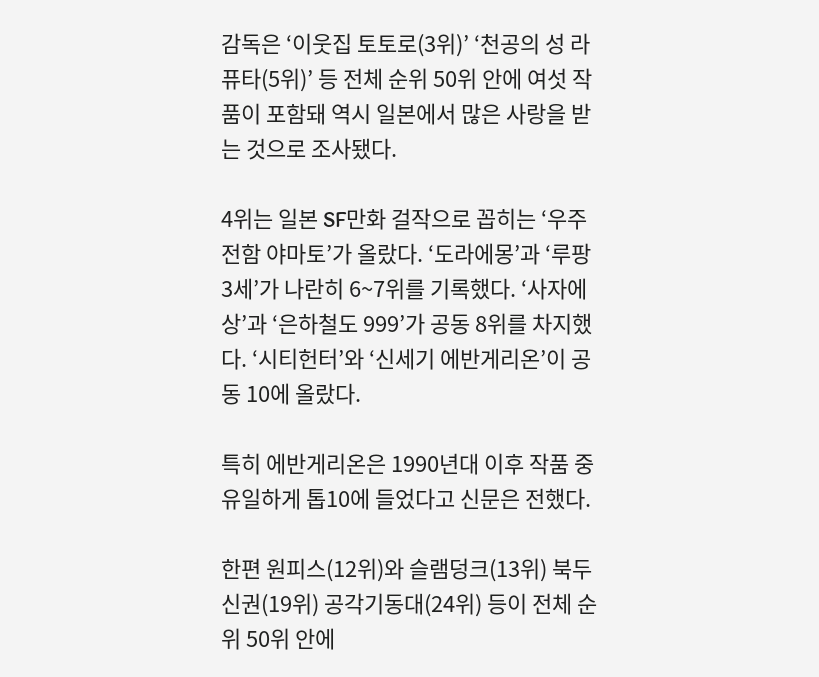감독은 ‘이웃집 토토로(3위)’ ‘천공의 성 라퓨타(5위)’ 등 전체 순위 50위 안에 여섯 작품이 포함돼 역시 일본에서 많은 사랑을 받는 것으로 조사됐다.

4위는 일본 SF만화 걸작으로 꼽히는 ‘우주전함 야마토’가 올랐다. ‘도라에몽’과 ‘루팡3세’가 나란히 6~7위를 기록했다. ‘사자에상’과 ‘은하철도 999’가 공동 8위를 차지했다. ‘시티헌터’와 ‘신세기 에반게리온’이 공동 10에 올랐다.

특히 에반게리온은 1990년대 이후 작품 중 유일하게 톱10에 들었다고 신문은 전했다.

한편 원피스(12위)와 슬램덩크(13위) 북두신권(19위) 공각기동대(24위) 등이 전체 순위 50위 안에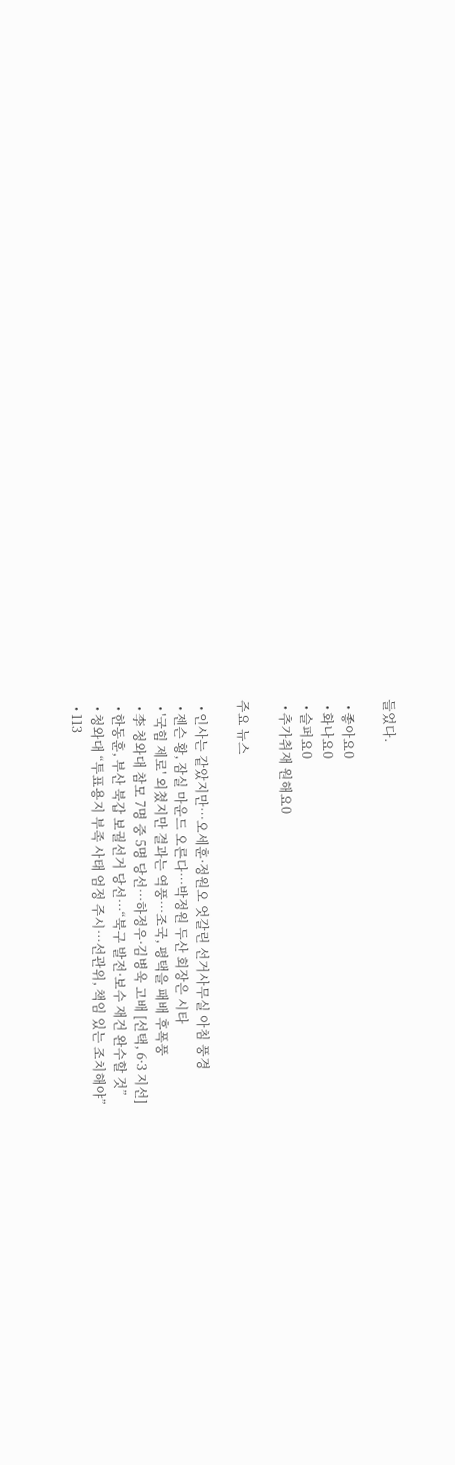들었다.

  • 좋아요0
  • 화나요0
  • 슬퍼요0
  • 추가취재 원해요0

주요 뉴스

  • 인사는 같았지만…오세훈·정원오 엇갈린 선거사무실 아침 풍경
  • 젠슨 황, 잠실 마운드 오른다…박정원 두산 회장은 시타
  • '국힘 제로' 외쳤지만 결과는 역풍…조국, 평택을 패배 후폭풍
  • 李 청와대 참모 7명 중 5명 당선…하정우·김병욱 고배 [선택, 6·3 지선]
  • 한동훈, 부산 북갑 보궐선거 당선…“북구 발전·보수 재건 완수할 것”
  • 청와대 “투표용지 부족 사태 엄정 주시…선관위, 책임 있는 조치해야”
  • 113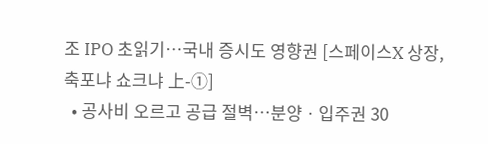조 IPO 초읽기…국내 증시도 영향권 [스페이스X 상장, 축포냐 쇼크냐 上-①]
  • 공사비 오르고 공급 절벽⋯분양ㆍ입주권 30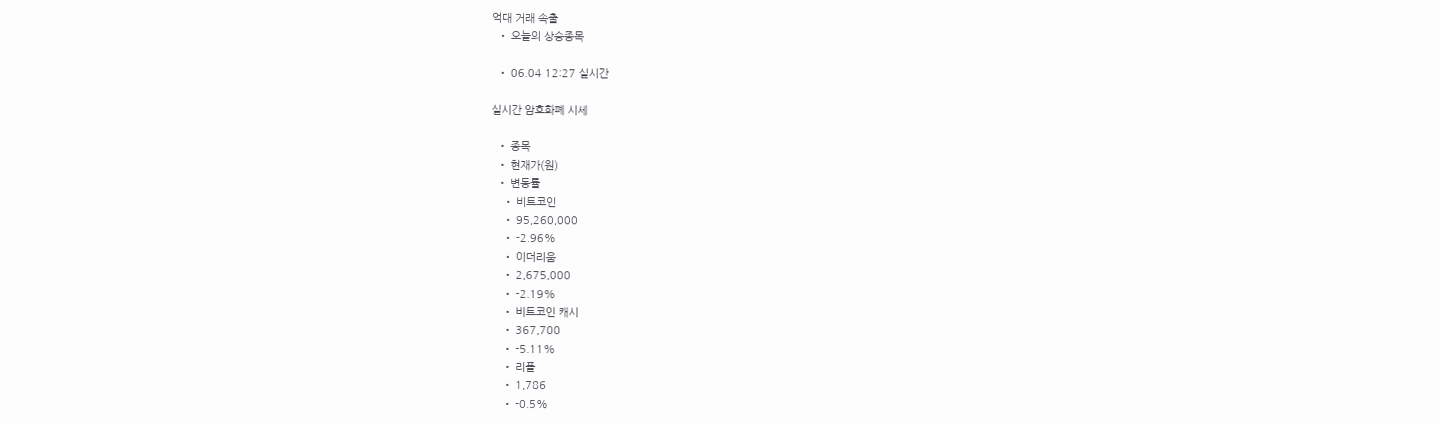억대 거래 속출
  • 오늘의 상승종목

  • 06.04 12:27 실시간

실시간 암호화폐 시세

  • 종목
  • 현재가(원)
  • 변동률
    • 비트코인
    • 95,260,000
    • -2.96%
    • 이더리움
    • 2,675,000
    • -2.19%
    • 비트코인 캐시
    • 367,700
    • -5.11%
    • 리플
    • 1,786
    • -0.5%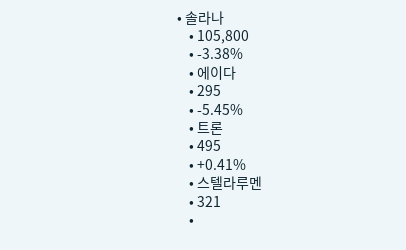• 솔라나
    • 105,800
    • -3.38%
    • 에이다
    • 295
    • -5.45%
    • 트론
    • 495
    • +0.41%
    • 스텔라루멘
    • 321
    •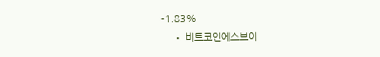-1.83%
    • 비트코인에스브이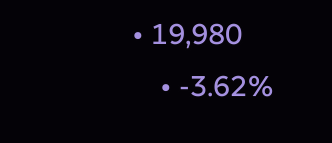• 19,980
    • -3.62%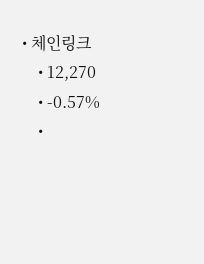• 체인링크
    • 12,270
    • -0.57%
    •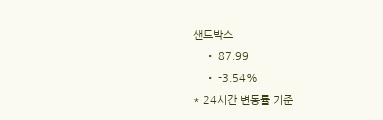샌드박스
    • 87.99
    • -3.54%
* 24시간 변동률 기준